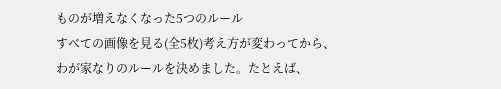ものが増えなくなった5つのルール
すべての画像を見る(全5枚)考え方が変わってから、わが家なりのルールを決めました。たとえば、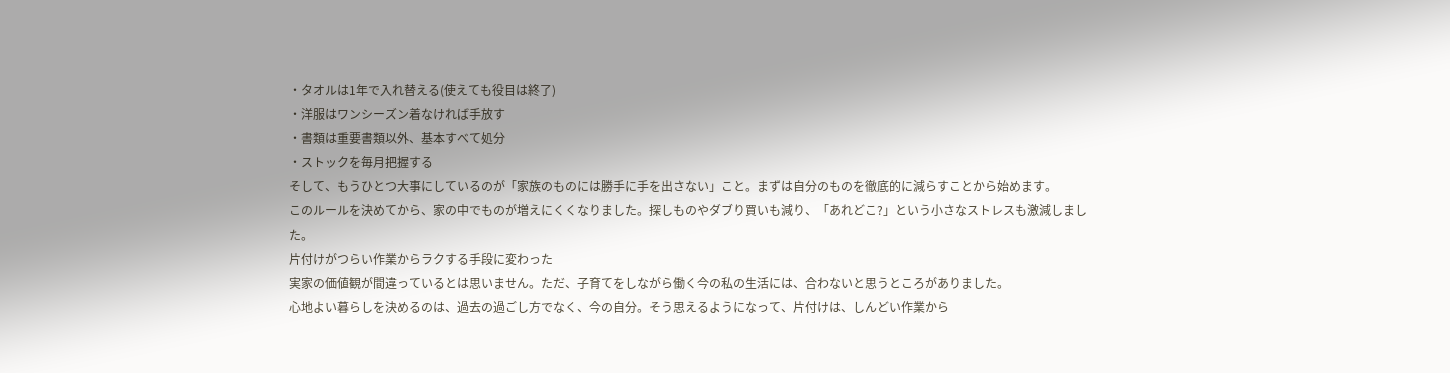・タオルは1年で入れ替える(使えても役目は終了)
・洋服はワンシーズン着なければ手放す
・書類は重要書類以外、基本すべて処分
・ストックを毎月把握する
そして、もうひとつ大事にしているのが「家族のものには勝手に手を出さない」こと。まずは自分のものを徹底的に減らすことから始めます。
このルールを決めてから、家の中でものが増えにくくなりました。探しものやダブり買いも減り、「あれどこ?」という小さなストレスも激減しました。
片付けがつらい作業からラクする手段に変わった
実家の価値観が間違っているとは思いません。ただ、子育てをしながら働く今の私の生活には、合わないと思うところがありました。
心地よい暮らしを決めるのは、過去の過ごし方でなく、今の自分。そう思えるようになって、片付けは、しんどい作業から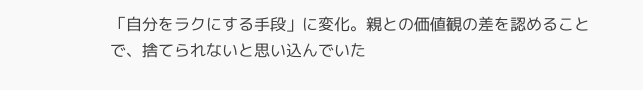「自分をラクにする手段」に変化。親との価値観の差を認めることで、捨てられないと思い込んでいた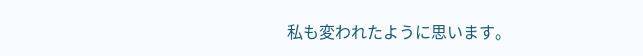私も変われたように思います。